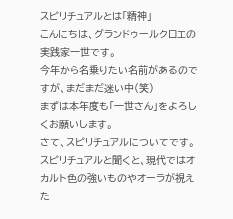スピリチュアルとは「精神」
こんにちは、グランドゥールクロエの実践家一世です。
今年から名乗りたい名前があるのですが、まだまだ迷い中(笑)
まずは本年度も「一世さん」をよろしくお願いします。
さて、スピリチュアルについてです。
スピリチュアルと聞くと、現代ではオカルト色の強いものやオーラが視えた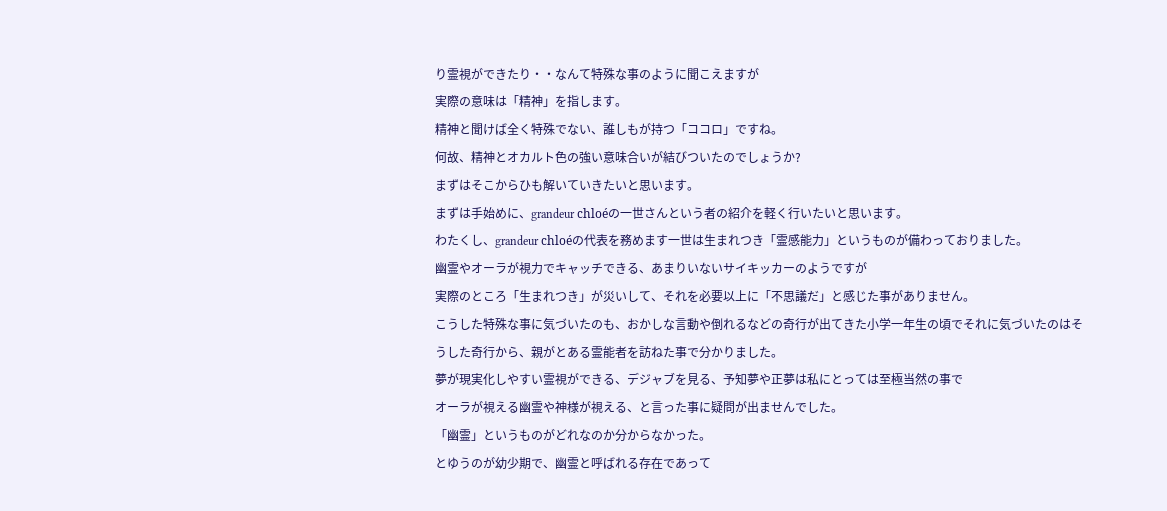り霊視ができたり・・なんて特殊な事のように聞こえますが
実際の意味は「精神」を指します。
精神と聞けば全く特殊でない、誰しもが持つ「ココロ」ですね。
何故、精神とオカルト色の強い意味合いが結びついたのでしょうか?
まずはそこからひも解いていきたいと思います。
まずは手始めに、grandeur chloéの一世さんという者の紹介を軽く行いたいと思います。
わたくし、grandeur chloéの代表を務めます一世は生まれつき「霊感能力」というものが備わっておりました。
幽霊やオーラが視力でキャッチできる、あまりいないサイキッカーのようですが
実際のところ「生まれつき」が災いして、それを必要以上に「不思議だ」と感じた事がありません。
こうした特殊な事に気づいたのも、おかしな言動や倒れるなどの奇行が出てきた小学一年生の頃でそれに気づいたのはそうした奇行から、親がとある霊能者を訪ねた事で分かりました。
夢が現実化しやすい霊視ができる、デジャブを見る、予知夢や正夢は私にとっては至極当然の事で
オーラが視える幽霊や神様が視える、と言った事に疑問が出ませんでした。
「幽霊」というものがどれなのか分からなかった。
とゆうのが幼少期で、幽霊と呼ばれる存在であって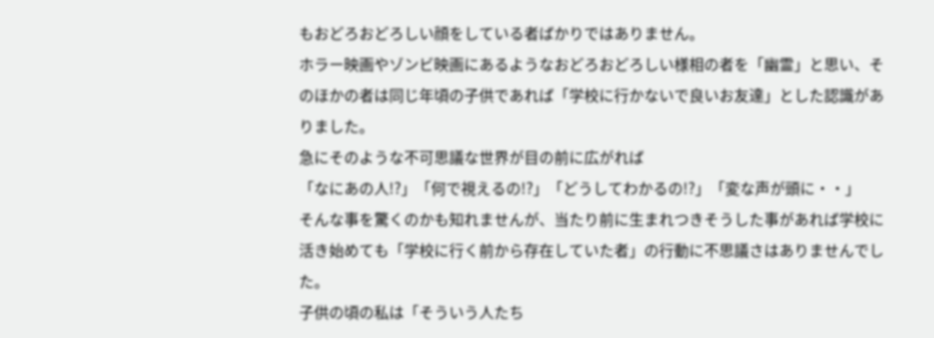もおどろおどろしい顔をしている者ばかりではありません。
ホラー映画やゾンビ映画にあるようなおどろおどろしい様相の者を「幽霊」と思い、そのほかの者は同じ年頃の子供であれば「学校に行かないで良いお友達」とした認識がありました。
急にそのような不可思議な世界が目の前に広がれば
「なにあの人!?」「何で視えるの!?」「どうしてわかるの!?」「変な声が頭に・・」
そんな事を驚くのかも知れませんが、当たり前に生まれつきそうした事があれば学校に活き始めても「学校に行く前から存在していた者」の行動に不思議さはありませんでした。
子供の頃の私は「そういう人たち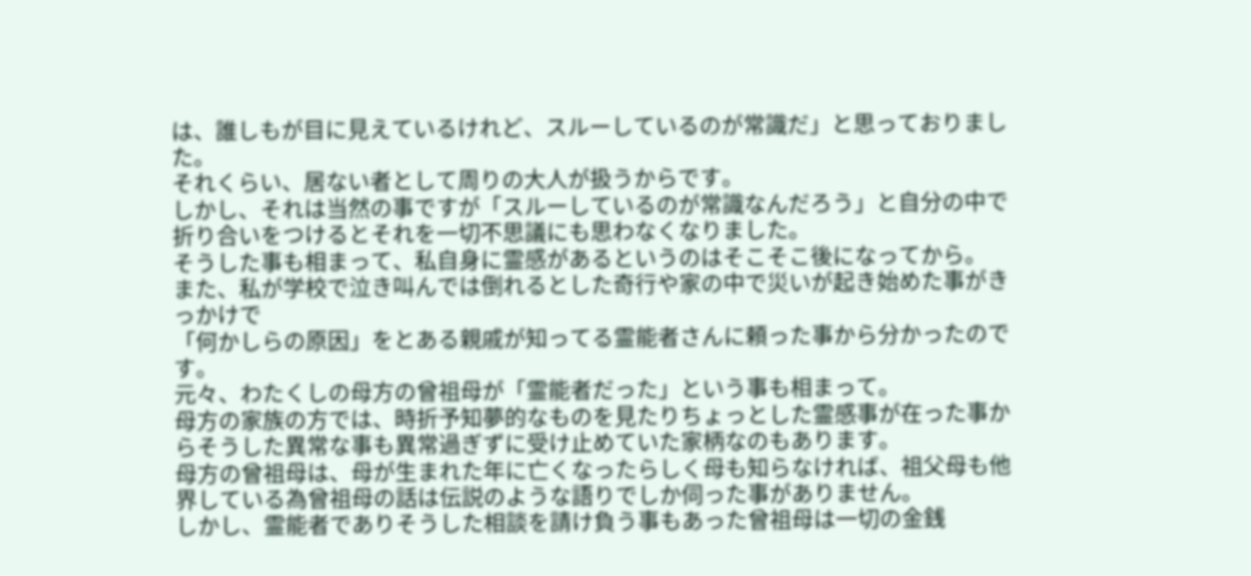は、誰しもが目に見えているけれど、スルーしているのが常識だ」と思っておりました。
それくらい、居ない者として周りの大人が扱うからです。
しかし、それは当然の事ですが「スルーしているのが常識なんだろう」と自分の中で折り合いをつけるとそれを一切不思議にも思わなくなりました。
そうした事も相まって、私自身に霊感があるというのはそこそこ後になってから。
また、私が学校で泣き叫んでは倒れるとした奇行や家の中で災いが起き始めた事がきっかけで
「何かしらの原因」をとある親戚が知ってる霊能者さんに頼った事から分かったのです。
元々、わたくしの母方の曾祖母が「霊能者だった」という事も相まって。
母方の家族の方では、時折予知夢的なものを見たりちょっとした霊感事が在った事からそうした異常な事も異常過ぎずに受け止めていた家柄なのもあります。
母方の曾祖母は、母が生まれた年に亡くなったらしく母も知らなければ、祖父母も他界している為曾祖母の話は伝説のような語りでしか伺った事がありません。
しかし、霊能者でありそうした相談を請け負う事もあった曾祖母は一切の金銭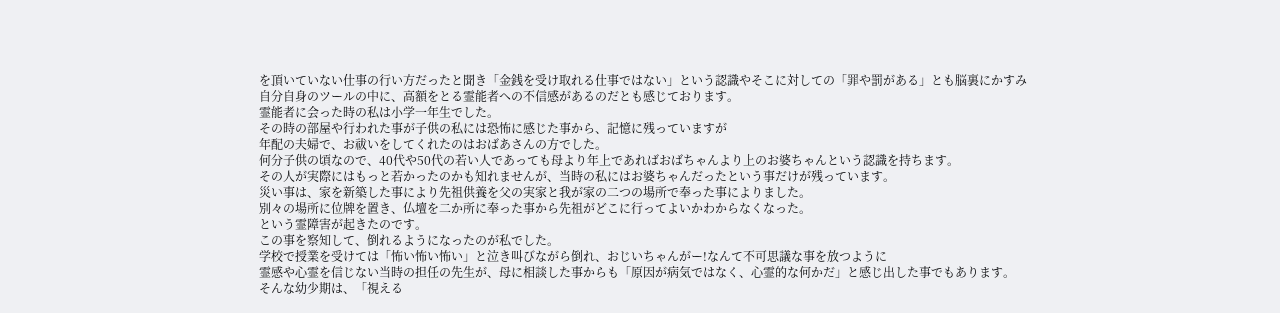を頂いていない仕事の行い方だったと聞き「金銭を受け取れる仕事ではない」という認識やそこに対しての「罪や罰がある」とも脳裏にかすみ
自分自身のツールの中に、高額をとる霊能者への不信感があるのだとも感じております。
霊能者に会った時の私は小学一年生でした。
その時の部屋や行われた事が子供の私には恐怖に感じた事から、記憶に残っていますが
年配の夫婦で、お祓いをしてくれたのはおばあさんの方でした。
何分子供の頃なので、40代や50代の若い人であっても母より年上であればおばちゃんより上のお婆ちゃんという認識を持ちます。
その人が実際にはもっと若かったのかも知れませんが、当時の私にはお婆ちゃんだったという事だけが残っています。
災い事は、家を新築した事により先祖供養を父の実家と我が家の二つの場所で奉った事によりました。
別々の場所に位牌を置き、仏壇を二か所に奉った事から先祖がどこに行ってよいかわからなくなった。
という霊障害が起きたのです。
この事を察知して、倒れるようになったのが私でした。
学校で授業を受けては「怖い怖い怖い」と泣き叫びながら倒れ、おじいちゃんがー!なんて不可思議な事を放つように
霊感や心霊を信じない当時の担任の先生が、母に相談した事からも「原因が病気ではなく、心霊的な何かだ」と感じ出した事でもあります。
そんな幼少期は、「視える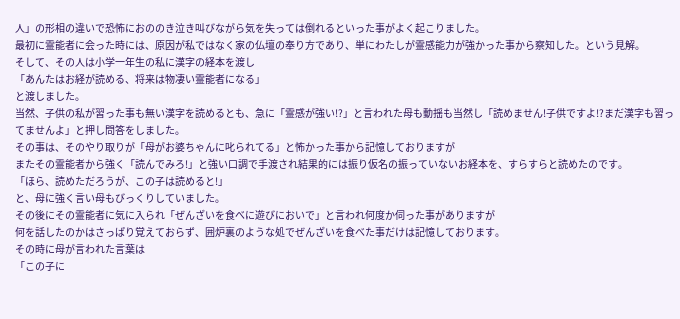人」の形相の違いで恐怖におののき泣き叫びながら気を失っては倒れるといった事がよく起こりました。
最初に霊能者に会った時には、原因が私ではなく家の仏壇の奉り方であり、単にわたしが霊感能力が強かった事から察知した。という見解。
そして、その人は小学一年生の私に漢字の経本を渡し
「あんたはお経が読める、将来は物凄い霊能者になる」
と渡しました。
当然、子供の私が習った事も無い漢字を読めるとも、急に「霊感が強い!?」と言われた母も動揺も当然し「読めません!子供ですよ!?まだ漢字も習ってませんよ」と押し問答をしました。
その事は、そのやり取りが「母がお婆ちゃんに叱られてる」と怖かった事から記憶しておりますが
またその霊能者から強く「読んでみろ!」と強い口調で手渡され結果的には振り仮名の振っていないお経本を、すらすらと読めたのです。
「ほら、読めただろうが、この子は読めると!」
と、母に強く言い母もびっくりしていました。
その後にその霊能者に気に入られ「ぜんざいを食べに遊びにおいで」と言われ何度か伺った事がありますが
何を話したのかはさっぱり覚えておらず、囲炉裏のような処でぜんざいを食べた事だけは記憶しております。
その時に母が言われた言葉は
「この子に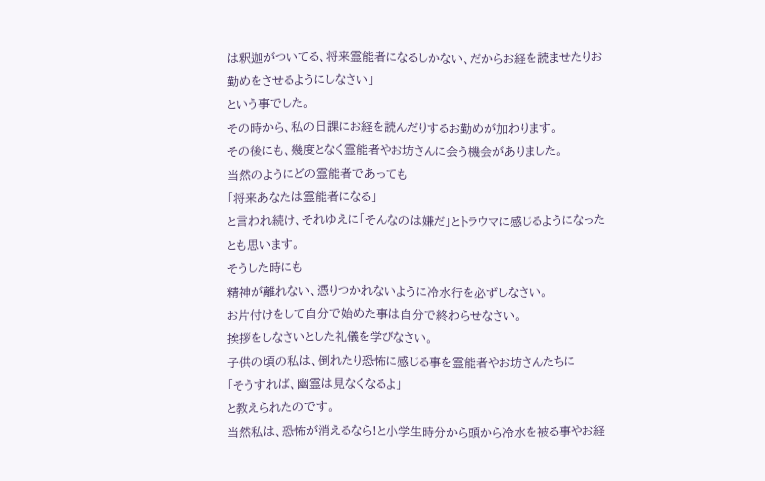は釈迦がついてる、将来霊能者になるしかない、だからお経を読ませたりお勤めをさせるようにしなさい」
という事でした。
その時から、私の日課にお経を読んだりするお勤めが加わります。
その後にも、幾度となく霊能者やお坊さんに会う機会がありました。
当然のようにどの霊能者であっても
「将来あなたは霊能者になる」
と言われ続け、それゆえに「そんなのは嫌だ」とトラウマに感じるようになったとも思います。
そうした時にも
精神が離れない、憑りつかれないように冷水行を必ずしなさい。
お片付けをして自分で始めた事は自分で終わらせなさい。
挨拶をしなさいとした礼儀を学びなさい。
子供の頃の私は、倒れたり恐怖に感じる事を霊能者やお坊さんたちに
「そうすれば、幽霊は見なくなるよ」
と教えられたのです。
当然私は、恐怖が消えるなら!と小学生時分から頭から冷水を被る事やお経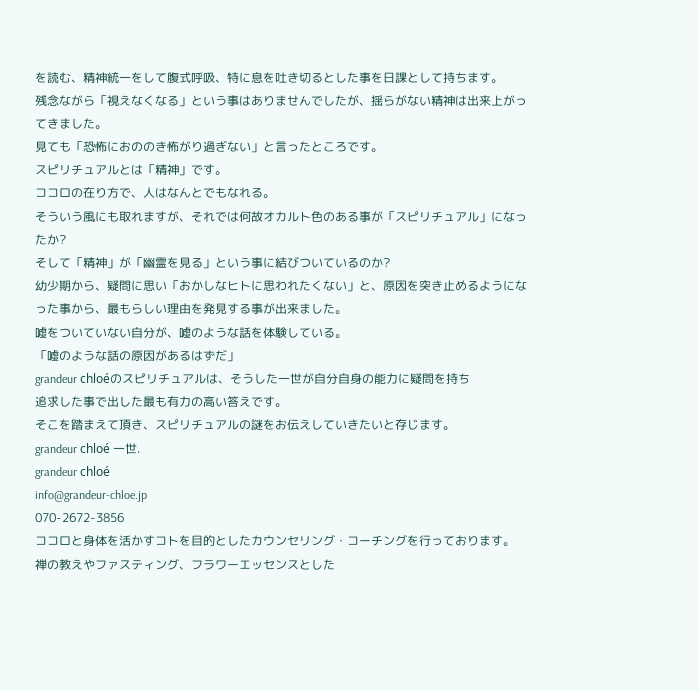を読む、精神統一をして腹式呼吸、特に息を吐き切るとした事を日課として持ちます。
残念ながら「視えなくなる」という事はありませんでしたが、揺らがない精神は出来上がってきました。
見ても「恐怖におののき怖がり過ぎない」と言ったところです。
スピリチュアルとは「精神」です。
ココロの在り方で、人はなんとでもなれる。
そういう風にも取れますが、それでは何故オカルト色のある事が「スピリチュアル」になったか?
そして「精神」が「幽霊を見る」という事に結びついているのか?
幼少期から、疑問に思い「おかしなヒトに思われたくない」と、原因を突き止めるようになった事から、最もらしい理由を発見する事が出来ました。
嘘をついていない自分が、嘘のような話を体験している。
「嘘のような話の原因があるはずだ」
grandeur chloéのスピリチュアルは、そうした一世が自分自身の能力に疑問を持ち
追求した事で出した最も有力の高い答えです。
そこを踏まえて頂き、スピリチュアルの謎をお伝えしていきたいと存じます。
grandeur chloé 一世.
grandeur chloé
info@grandeur-chloe.jp
070-2672-3856
ココロと身体を活かすコトを目的としたカウンセリング・コーチングを行っております。
禅の教えやファスティング、フラワーエッセンスとした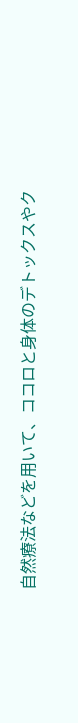自然療法などを用いて、ココロと身体のデトックスやク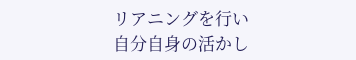リアニングを行い
自分自身の活かし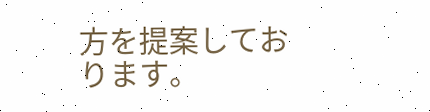方を提案しております。